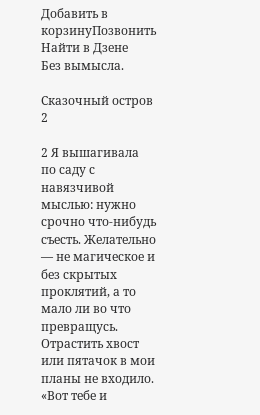Добавить в корзинуПозвонить
Найти в Дзене
Без вымысла.

Сказочный остров 2

2 Я вышагивала по саду с навязчивой мыслью: нужно срочно что-нибудь съесть. Желательно — не магическое и без скрытых проклятий, а то мало ли во что превращусь. Отрастить хвост или пятачок в мои планы не входило. «Вот тебе и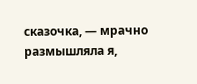сказочка, — мрачно размышляла я,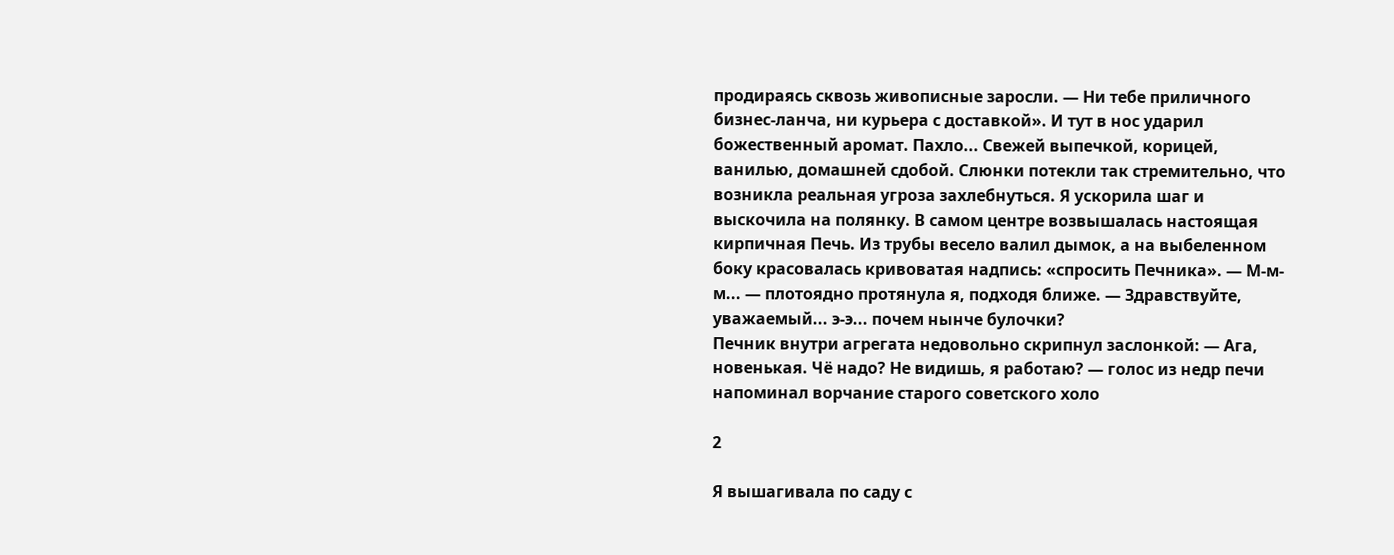продираясь сквозь живописные заросли. — Ни тебе приличного бизнес-ланча, ни курьера с доставкой». И тут в нос ударил божественный аромат. Пахло... Свежей выпечкой, корицей, ванилью, домашней сдобой. Слюнки потекли так стремительно, что возникла реальная угроза захлебнуться. Я ускорила шаг и выскочила на полянку. В самом центре возвышалась настоящая кирпичная Печь. Из трубы весело валил дымок, а на выбеленном боку красовалась кривоватая надпись: «спросить Печника». — М-м-м... — плотоядно протянула я, подходя ближе. — Здравствуйте, уважаемый... э-э... почем нынче булочки?
Печник внутри агрегата недовольно скрипнул заслонкой: — Ага, новенькая. Чё надо? Не видишь, я работаю? — голос из недр печи напоминал ворчание старого советского холо

2

Я вышагивала по саду с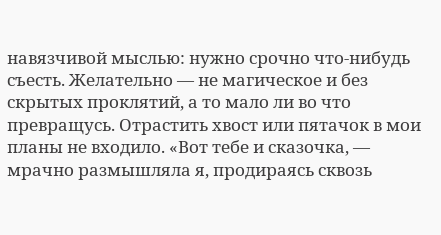навязчивой мыслью: нужно срочно что-нибудь съесть. Желательно — не магическое и без скрытых проклятий, а то мало ли во что превращусь. Отрастить хвост или пятачок в мои планы не входило. «Вот тебе и сказочка, — мрачно размышляла я, продираясь сквозь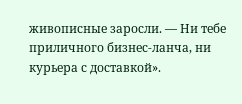живописные заросли. — Ни тебе приличного бизнес-ланча, ни курьера с доставкой».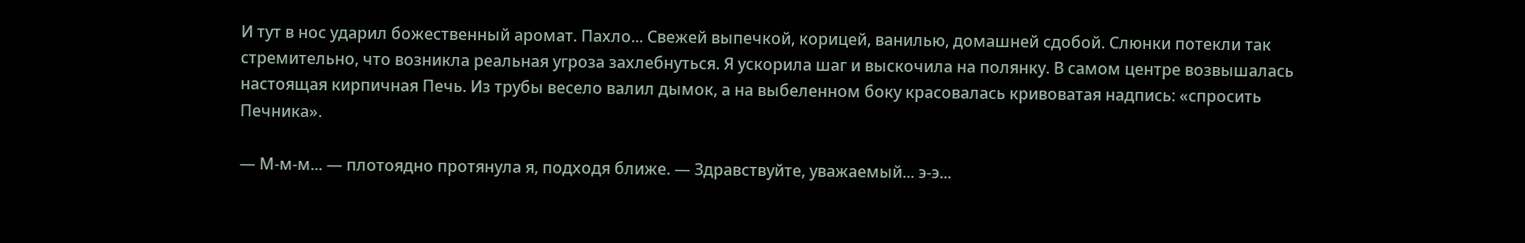И тут в нос ударил божественный аромат. Пахло... Свежей выпечкой, корицей, ванилью, домашней сдобой. Слюнки потекли так стремительно, что возникла реальная угроза захлебнуться. Я ускорила шаг и выскочила на полянку. В самом центре возвышалась настоящая кирпичная Печь. Из трубы весело валил дымок, а на выбеленном боку красовалась кривоватая надпись: «спросить Печника».

— М-м-м... — плотоядно протянула я, подходя ближе. — Здравствуйте, уважаемый... э-э...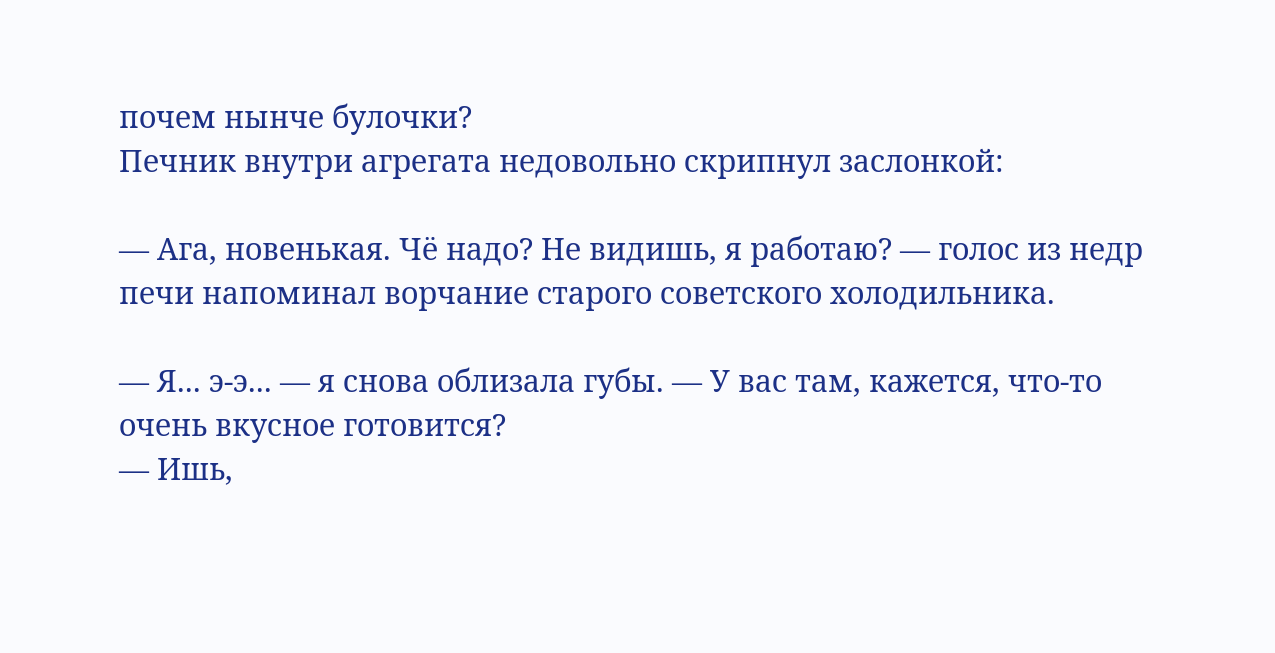почем нынче булочки?
Печник внутри агрегата недовольно скрипнул заслонкой:

— Ага, новенькая. Чё надо? Не видишь, я работаю? — голос из недр печи напоминал ворчание старого советского холодильника.

— Я... э-э... — я снова облизала губы. — У вас там, кажется, что-то очень вкусное готовится?
— Ишь,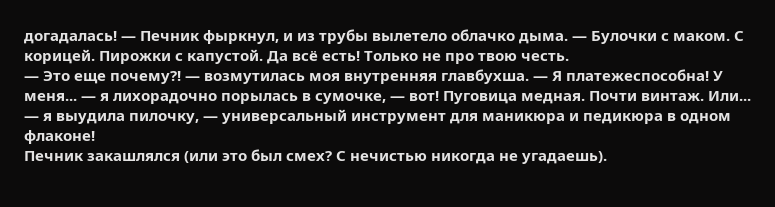догадалась! — Печник фыркнул, и из трубы вылетело облачко дыма. — Булочки с маком. С корицей. Пирожки с капустой. Да всё есть! Только не про твою честь.
— Это еще почему?! — возмутилась моя внутренняя главбухша. — Я платежеспособна! У меня... — я лихорадочно порылась в сумочке, — вот! Пуговица медная. Почти винтаж. Или... — я выудила пилочку, — универсальный инструмент для маникюра и педикюра в одном флаконе!
Печник закашлялся (или это был смех? С нечистью никогда не угадаешь).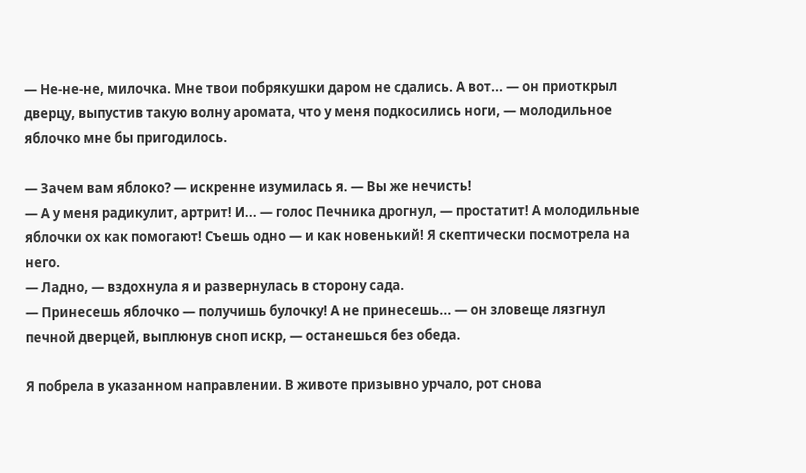— Не-не-не, милочка. Мне твои побрякушки даром не сдались. А вот... — он приоткрыл дверцу, выпустив такую волну аромата, что у меня подкосились ноги, — молодильное яблочко мне бы пригодилось.

— Зачем вам яблоко? — искренне изумилась я. — Вы же нечисть!
— А у меня радикулит, артрит! И... — голос Печника дрогнул, — простатит! А молодильные яблочки ох как помогают! Съешь одно — и как новенький! Я скептически посмотрела на него.
— Ладно, — вздохнула я и развернулась в сторону сада.
— Принесешь яблочко — получишь булочку! А не принесешь... — он зловеще лязгнул печной дверцей, выплюнув сноп искр, — останешься без обеда.

Я побрела в указанном направлении. В животе призывно урчало, рот снова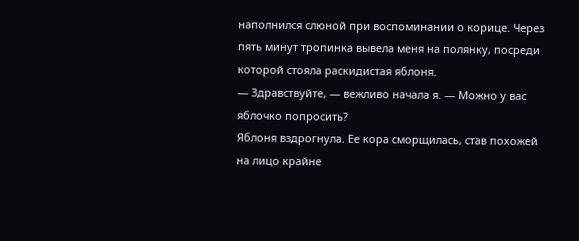наполнился слюной при воспоминании о корице. Через пять минут тропинка вывела меня на полянку, посреди которой стояла раскидистая яблоня.
— Здравствуйте, — вежливо начала я. — Можно у вас яблочко попросить?
Яблоня вздрогнула. Ее кора сморщилась, став похожей на лицо крайне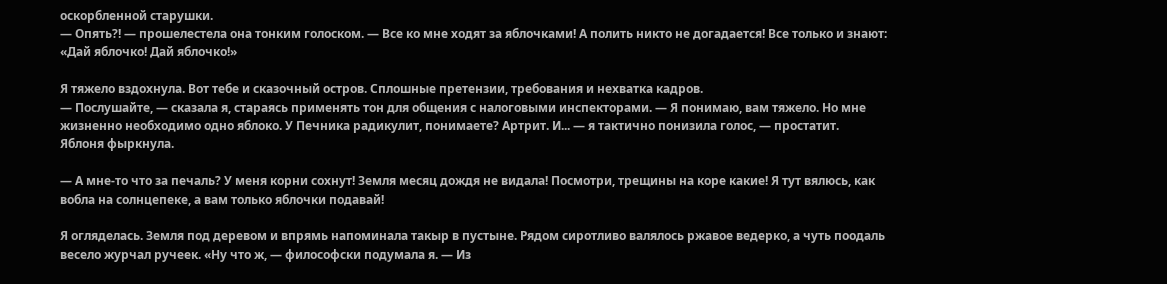оскорбленной старушки.
— Опять?! — прошелестела она тонким голоском. — Все ко мне ходят за яблочками! А полить никто не догадается! Все только и знают: «Дай яблочко! Дай яблочко!»

Я тяжело вздохнула. Вот тебе и сказочный остров. Сплошные претензии, требования и нехватка кадров.
— Послушайте, — сказала я, стараясь применять тон для общения с налоговыми инспекторами. — Я понимаю, вам тяжело. Но мне жизненно необходимо одно яблоко. У Печника радикулит, понимаете? Артрит. И... — я тактично понизила голос, — простатит.
Яблоня фыркнула.

— А мне-то что за печаль? У меня корни сохнут! Земля месяц дождя не видала! Посмотри, трещины на коре какие! Я тут вялюсь, как вобла на солнцепеке, а вам только яблочки подавай!

Я огляделась. Земля под деревом и впрямь напоминала такыр в пустыне. Рядом сиротливо валялось ржавое ведерко, а чуть поодаль весело журчал ручеек. «Ну что ж, — философски подумала я. — Из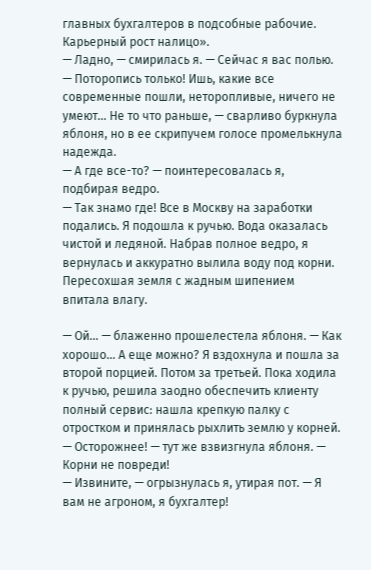главных бухгалтеров в подсобные рабочие. Карьерный рост налицо».
— Ладно, — смирилась я. — Сейчас я вас полью.
— Поторопись только! Ишь, какие все современные пошли, неторопливые, ничего не умеют... Не то что раньше, — сварливо буркнула яблоня, но в ее скрипучем голосе промелькнула надежда.
— А где все-то? — поинтересовалась я, подбирая ведро.
— Так знамо где! Все в Москву на заработки подались. Я подошла к ручью. Вода оказалась чистой и ледяной. Набрав полное ведро, я вернулась и аккуратно вылила воду под корни. Пересохшая земля с жадным шипением впитала влагу.

— Ой... — блаженно прошелестела яблоня. — Как хорошо... А еще можно? Я вздохнула и пошла за второй порцией. Потом за третьей. Пока ходила к ручью, решила заодно обеспечить клиенту полный сервис: нашла крепкую палку с отростком и принялась рыхлить землю у корней.
— Осторожнее! — тут же взвизгнула яблоня. — Корни не повреди!
— Извините, — огрызнулась я, утирая пот. — Я вам не агроном, я бухгалтер!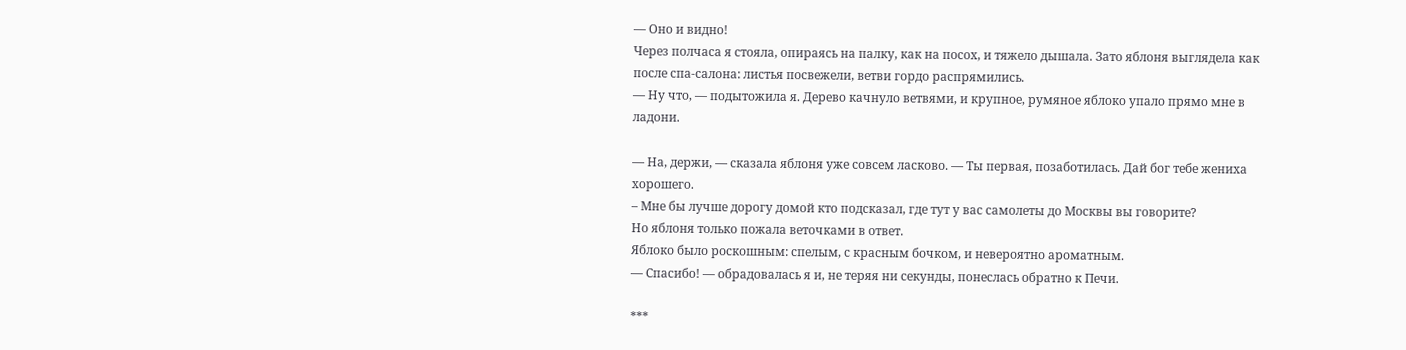— Оно и видно!
Через полчаса я стояла, опираясь на палку, как на посох, и тяжело дышала. Зато яблоня выглядела как после спа-салона: листья посвежели, ветви гордо распрямились.
— Ну что, — подытожила я. Дерево качнуло ветвями, и крупное, румяное яблоко упало прямо мне в ладони.

— На, держи, — сказала яблоня уже совсем ласково. — Ты первая, позаботилась. Дай бог тебе жениха хорошего.
– Мне бы лучше дорогу домой кто подсказал, где тут у вас самолеты до Москвы вы говорите?
Но яблоня только пожала веточками в ответ.
Яблоко было роскошным: спелым, с красным бочком, и невероятно ароматным.
— Спасибо! — обрадовалась я и, не теряя ни секунды, понеслась обратно к Печи.

***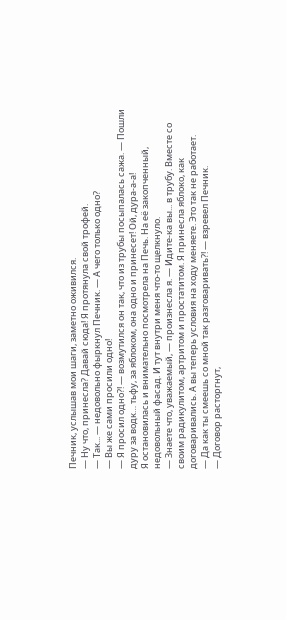Печник, услышав мои шаги, заметно оживился.
— Ну что, принесла? Давай сюда! Я протянула свой трофей.
— Так... — недовольно фыркнул Печник. — А чего только одно?
— Вы же сами просили одно!
— Я просил одно?! — возмутился он так, что из трубы посыпалась сажа. — Пошли дуру за водк… тьфу, за яблоком, она одно и принесет! Ой, дура-а-а!
Я остановилась и внимательно посмотрела на Печь. На её закопченный, недовольный фасад. И тут внутри меня что-то щелкнуло.
— Знаете что, уважаемый, — произнесла я. — Идите-ка вы... в трубу. Вместе со своим радикулитом, артритом и простатитом. Я принесла яблоко, как договаривались. А вы теперь условия на ходу меняете. Это так не работает.
— Да как ты смеешь со мной так разговаривать?! — взревел Печник.
— Договор расторгнут,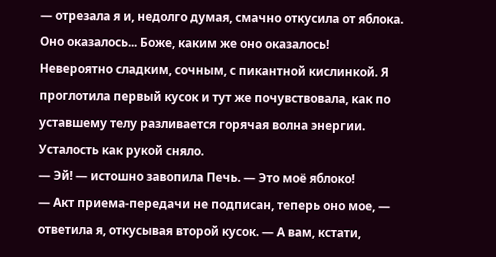— отрезала я и, недолго думая, смачно откусила от яблока. Оно оказалось... Боже, каким же оно оказалось! Невероятно сладким, сочным, с пикантной кислинкой. Я проглотила первый кусок и тут же почувствовала, как по уставшему телу разливается горячая волна энергии. Усталость как рукой сняло.
— Эй! — истошно завопила Печь. — Это моё яблоко!
— Акт приема-передачи не подписан, теперь оно мое, — ответила я, откусывая второй кусок. — А вам, кстати,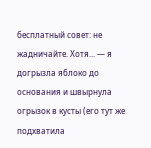бесплатный совет: не жадничайте. Хотя... — я догрызла яблоко до основания и швырнула огрызок в кусты (его тут же подхватила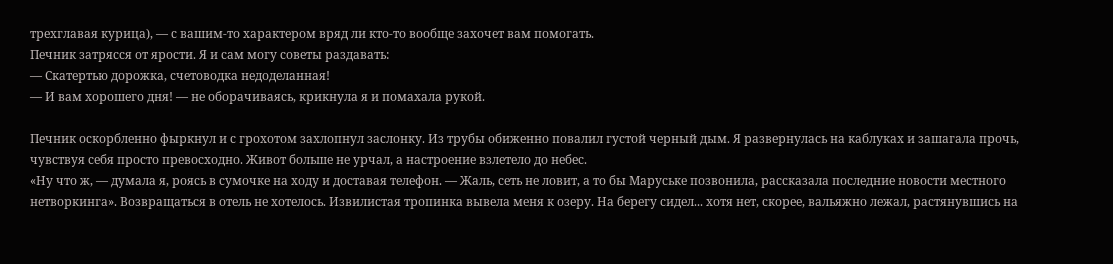трехглавая курица), — с вашим-то характером вряд ли кто-то вообще захочет вам помогать.
Печник затрясся от ярости. Я и сам могу советы раздавать:
— Скатертью дорожка, счетоводка недоделанная!
— И вам хорошего дня! — не оборачиваясь, крикнула я и помахала рукой.

Печник оскорбленно фыркнул и с грохотом захлопнул заслонку. Из трубы обиженно повалил густой черный дым. Я развернулась на каблуках и зашагала прочь, чувствуя себя просто превосходно. Живот больше не урчал, а настроение взлетело до небес.
«Ну что ж, — думала я, роясь в сумочке на ходу и доставая телефон. — Жаль, сеть не ловит, а то бы Маруське позвонила, рассказала последние новости местного нетворкинга». Возвращаться в отель не хотелось. Извилистая тропинка вывела меня к озеру. На берегу сидел... хотя нет, скорее, вальяжно лежал, растянувшись на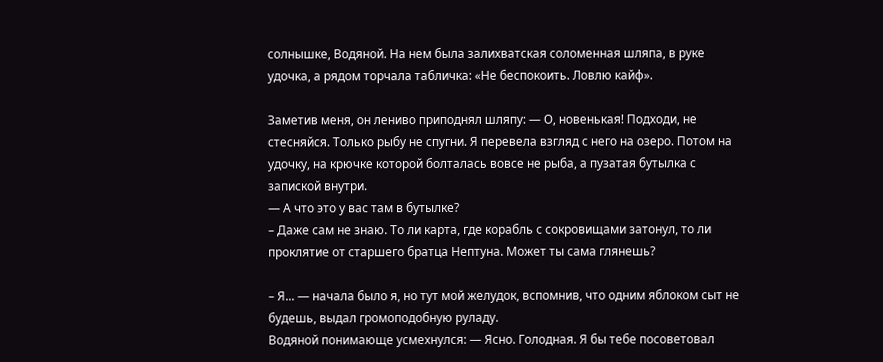солнышке, Водяной. На нем была залихватская соломенная шляпа, в руке удочка, а рядом торчала табличка: «Не беспокоить. Ловлю кайф».

Заметив меня, он лениво приподнял шляпу: — О, новенькая! Подходи, не стесняйся. Только рыбу не спугни. Я перевела взгляд с него на озеро. Потом на удочку, на крючке которой болталась вовсе не рыба, а пузатая бутылка с запиской внутри.
— А что это у вас там в бутылке?
– Даже сам не знаю. То ли карта, где корабль с сокровищами затонул, то ли проклятие от старшего братца Нептуна. Может ты сама глянешь?

– Я... — начала было я, но тут мой желудок, вспомнив, что одним яблоком сыт не будешь, выдал громоподобную руладу.
Водяной понимающе усмехнулся: — Ясно. Голодная. Я бы тебе посоветовал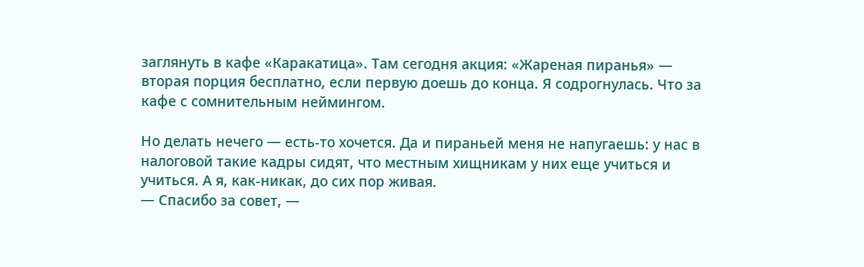заглянуть в кафе «Каракатица». Там сегодня акция: «Жареная пиранья» — вторая порция бесплатно, если первую доешь до конца. Я содрогнулась. Что за кафе с сомнительным неймингом.

Но делать нечего — есть-то хочется. Да и пираньей меня не напугаешь: у нас в налоговой такие кадры сидят, что местным хищникам у них еще учиться и учиться. А я, как-никак, до сих пор живая.
— Спасибо за совет, —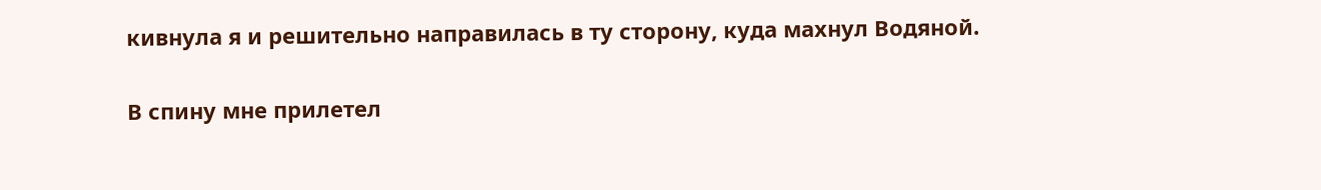кивнула я и решительно направилась в ту сторону, куда махнул Водяной.

В спину мне прилетел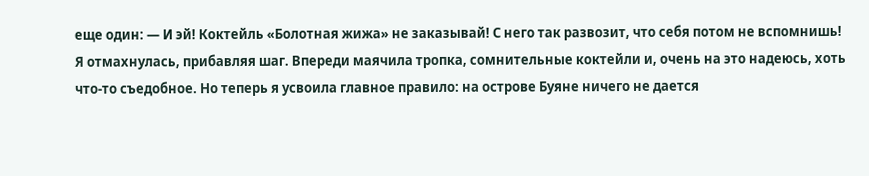еще один: — И эй! Коктейль «Болотная жижа» не заказывай! С него так развозит, что себя потом не вспомнишь!
Я отмахнулась, прибавляя шаг. Впереди маячила тропка, сомнительные коктейли и, очень на это надеюсь, хоть что-то съедобное. Но теперь я усвоила главное правило: на острове Буяне ничего не дается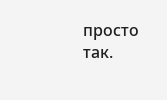просто так.